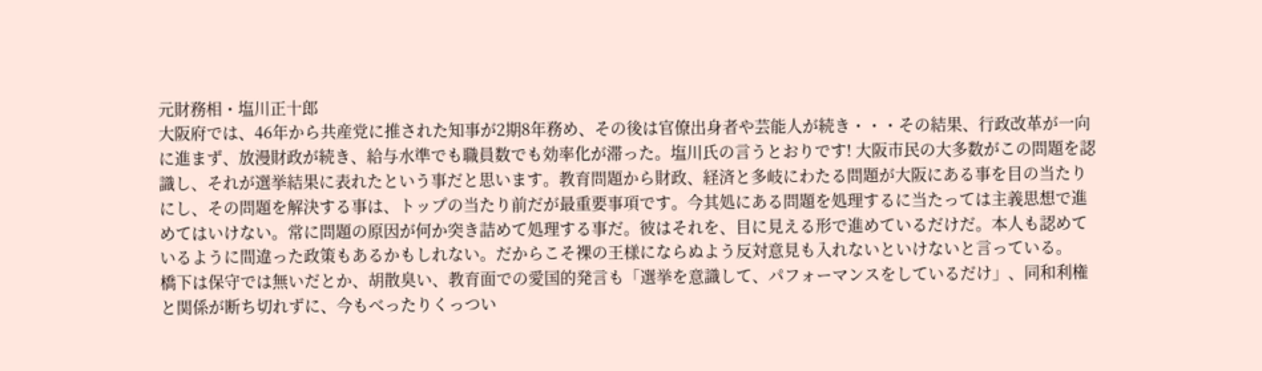元財務相・塩川正十郎
大阪府では、46年から共産党に推された知事が2期8年務め、その後は官僚出身者や芸能人が続き・・・その結果、行政改革が一向に進まず、放漫財政が続き、給与水準でも職員数でも効率化が滞った。塩川氏の言うとおりです! 大阪市民の大多数がこの問題を認識し、それが選挙結果に表れたという事だと思います。教育問題から財政、経済と多岐にわたる問題が大阪にある事を目の当たりにし、その問題を解決する事は、トップの当たり前だが最重要事項です。今其処にある問題を処理するに当たっては主義思想で進めてはいけない。常に問題の原因が何か突き詰めて処理する事だ。彼はそれを、目に見える形で進めているだけだ。本人も認めているように間違った政策もあるかもしれない。だからこそ裸の王様にならぬよう反対意見も入れないといけないと言っている。
橋下は保守では無いだとか、胡散臭い、教育面での愛国的発言も「選挙を意識して、パフォーマンスをしているだけ」、同和利権と関係が断ち切れずに、今もべったりくっつい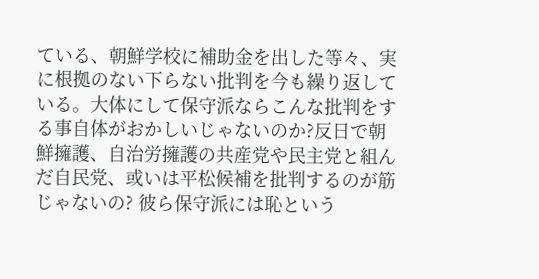ている、朝鮮学校に補助金を出した等々、実に根拠のない下らない批判を今も繰り返している。大体にして保守派ならこんな批判をする事自体がおかしいじゃないのか?反日で朝鮮擁護、自治労擁護の共産党や民主党と組んだ自民党、或いは平松候補を批判するのが筋じゃないの? 彼ら保守派には恥という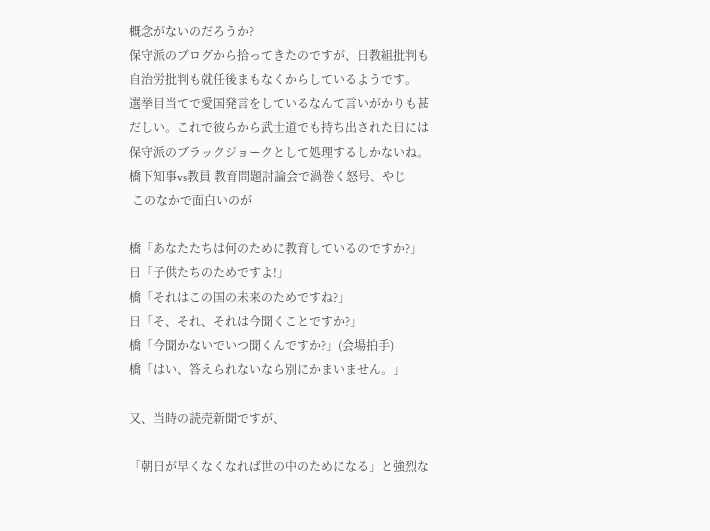概念がないのだろうか?
保守派のブログから拾ってきたのですが、日教組批判も自治労批判も就任後まもなくからしているようです。
選挙目当てで愛国発言をしているなんて言いがかりも甚だしい。これで彼らから武士道でも持ち出された日には保守派のブラックジョークとして処理するしかないね。
橋下知事vs教員 教育問題討論会で渦巻く怒号、やじ
 このなかで面白いのが

橋「あなたたちは何のために教育しているのですか?」
日「子供たちのためですよ!」
橋「それはこの国の未来のためですね?」
日「そ、それ、それは今聞くことですか?」
橋「今聞かないでいつ聞くんですか?」(会場拍手)
橋「はい、答えられないなら別にかまいません。」

又、当時の読売新聞ですが、

「朝日が早くなくなれば世の中のためになる」と強烈な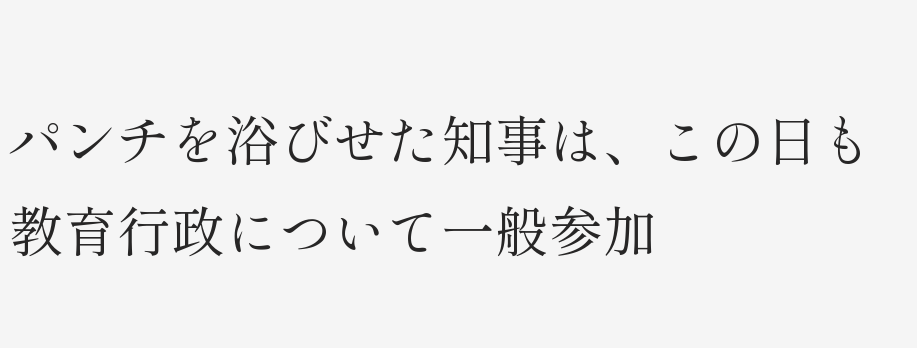パンチを浴びせた知事は、この日も教育行政について一般参加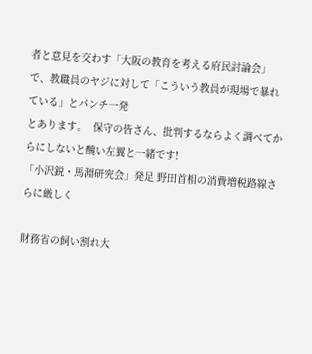者と意見を交わす「大阪の教育を考える府民討論会」で、教職員のヤジに対して「こういう教員が現場で暴れている」とパンチ一発
とあります。  保守の皆さん、批判するならよく調べてからにしないと醜い左翼と一緒です!
「小沢鋭・馬淵研究会」発足 野田首相の消費増税路線さらに厳しく

財務省の飼い割れ大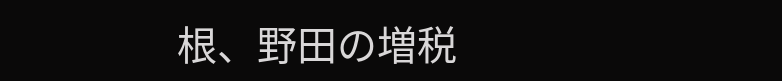根、野田の増税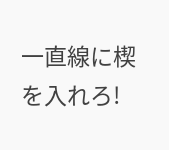一直線に楔を入れろ!